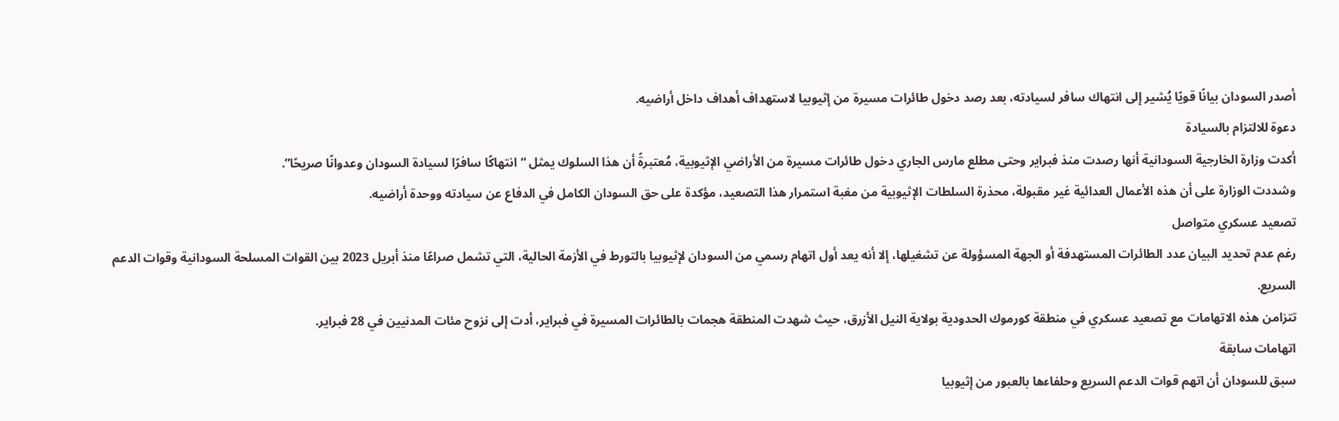أصدر السودان بيانًا قويًا يُشير إلى انتهاك سافر لسيادته، بعد رصد دخول طائرات مسيرة من إثيوبيا لاستهداف أهداف داخل أراضيه.
دعوة للالتزام بالسيادة
أكدت وزارة الخارجية السودانية أنها رصدت منذ فبراير وحتى مطلع مارس الجاري دخول طائرات مسيرة من الأراضي الإثيوبية، مُعتبرةً أن هذا السلوك يمثل “انتهاكًا سافرًا لسيادة السودان وعدوانًا صريحًا”.
وشددت الوزارة على أن هذه الأعمال العدائية غير مقبولة، محذرة السلطات الإثيوبية من مغبة استمرار هذا التصعيد، مؤكدة على حق السودان الكامل في الدفاع عن سيادته ووحدة أراضيه.
تصعيد عسكري متواصل
رغم عدم تحديد البيان عدد الطائرات المستهدفة أو الجهة المسؤولة عن تشغيلها، إلا أنه يعد أول اتهام رسمي من السودان لإثيوبيا بالتورط في الأزمة الحالية، التي تشمل صراعًا منذ أبريل 2023 بين القوات المسلحة السودانية وقوات الدعم السريع.
تتزامن هذه الاتهامات مع تصعيد عسكري في منطقة كورموك الحدودية بولاية النيل الأزرق، حيث شهدت المنطقة هجمات بالطائرات المسيرة في فبراير، أدت إلى نزوح مئات المدنيين في 28 فبراير.
اتهامات سابقة
سبق للسودان أن اتهم قوات الدعم السريع وحلفاءها بالعبور من إثيوبيا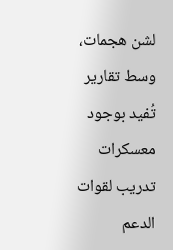لشن هجمات، وسط تقارير تُفيد بوجود معسكرات تدريب لقوات الدعم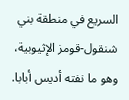السريع في منطقة بني شنقول-قومز الإثيوبية، وهو ما نفته أديس أبابا.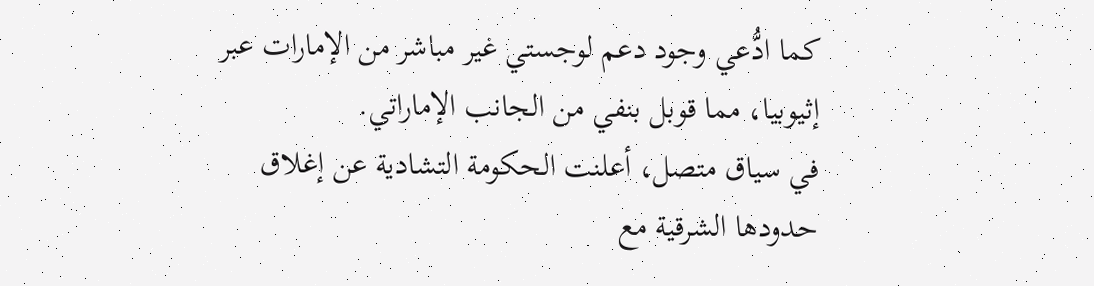كما ادُّعي وجود دعم لوجستي غير مباشر من الإمارات عبر إثيوبيا، مما قوبل بنفي من الجانب الإماراتي.
في سياق متصل، أعلنت الحكومة التشادية عن إغلاق حدودها الشرقية مع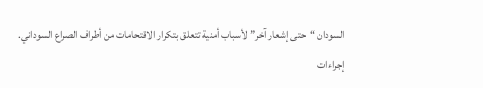السودان “حتى إشعار آخر” لأسباب أمنية تتعلق بتكرار الاقتحامات من أطراف الصراع السوداني.
إجراءات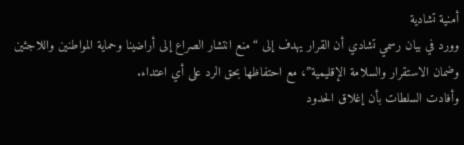أمنية تشادية
وورد في بيان رسمي تشادي أن القرار يهدف إلى “منع انتشار الصراع إلى أراضينا وحماية المواطنين واللاجئين وضمان الاستقرار والسلامة الإقليمية”، مع احتفاظها بحق الرد على أي اعتداء.
وأفادت السلطات بأن إغلاق الحدود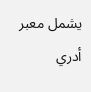يشمل معبر أدري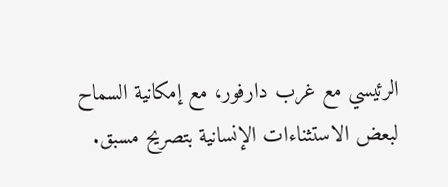الرئيسي مع غرب دارفور، مع إمكانية السماح لبعض الاستثناءات الإنسانية بتصريح مسبق.